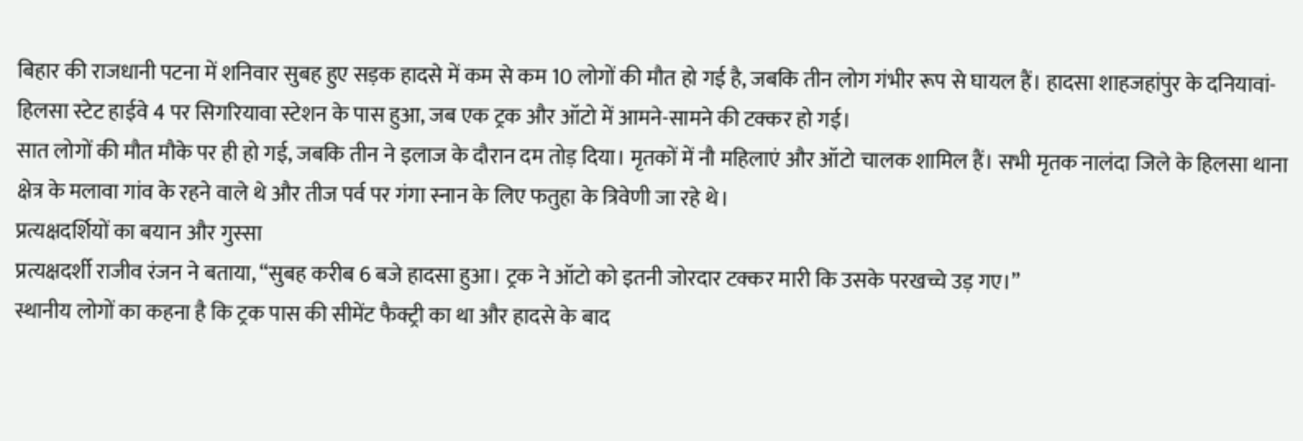बिहार की राजधानी पटना में शनिवार सुबह हुए सड़क हादसे में कम से कम 10 लोगों की मौत हो गई है, जबकि तीन लोग गंभीर रूप से घायल हैं। हादसा शाहजहांपुर के दनियावां-हिलसा स्टेट हाईवे 4 पर सिगरियावा स्टेशन के पास हुआ, जब एक ट्रक और ऑटो में आमने-सामने की टक्कर हो गई।
सात लोगों की मौत मौके पर ही हो गई, जबकि तीन ने इलाज के दौरान दम तोड़ दिया। मृतकों में नौ महिलाएं और ऑटो चालक शामिल हैं। सभी मृतक नालंदा जिले के हिलसा थाना क्षेत्र के मलावा गांव के रहने वाले थे और तीज पर्व पर गंगा स्नान के लिए फतुहा के त्रिवेणी जा रहे थे।
प्रत्यक्षदर्शियों का बयान और गुस्सा
प्रत्यक्षदर्शी राजीव रंजन ने बताया, “सुबह करीब 6 बजे हादसा हुआ। ट्रक ने ऑटो को इतनी जोरदार टक्कर मारी कि उसके परखच्चे उड़ गए।”
स्थानीय लोगों का कहना है कि ट्रक पास की सीमेंट फैक्ट्री का था और हादसे के बाद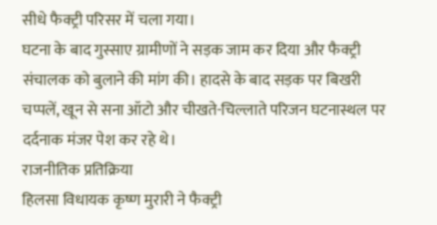सीधे फैक्ट्री परिसर में चला गया।
घटना के बाद गुस्साए ग्रामीणों ने सड़क जाम कर दिया और फैक्ट्री संचालक को बुलाने की मांग की। हादसे के बाद सड़क पर बिखरी चप्पलें, खून से सना ऑटो और चीखते-चिल्लाते परिजन घटनास्थल पर दर्दनाक मंजर पेश कर रहे थे।
राजनीतिक प्रतिक्रिया
हिलसा विधायक कृष्ण मुरारी ने फैक्ट्री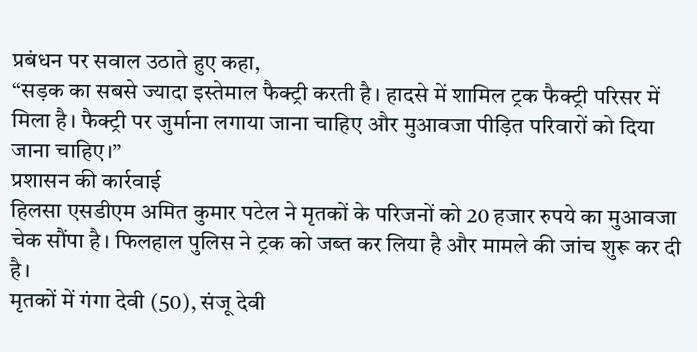प्रबंधन पर सवाल उठाते हुए कहा,
“सड़क का सबसे ज्यादा इस्तेमाल फैक्ट्री करती है। हादसे में शामिल ट्रक फैक्ट्री परिसर में मिला है। फैक्ट्री पर जुर्माना लगाया जाना चाहिए और मुआवजा पीड़ित परिवारों को दिया जाना चाहिए।”
प्रशासन की कार्रवाई
हिलसा एसडीएम अमित कुमार पटेल ने मृतकों के परिजनों को 20 हजार रुपये का मुआवजा चेक सौंपा है। फिलहाल पुलिस ने ट्रक को जब्त कर लिया है और मामले की जांच शुरू कर दी है।
मृतकों में गंगा देवी (50), संजू देवी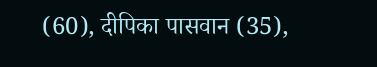(60), दीपिका पासवान (35),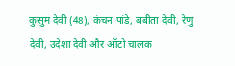कुसुम देवी (48), कंचन पांडे, बबीता देवी, रेणु देवी, उदेशा देवी और ऑटो चालक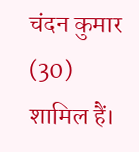चंदन कुमार (30) शामिल हैं।